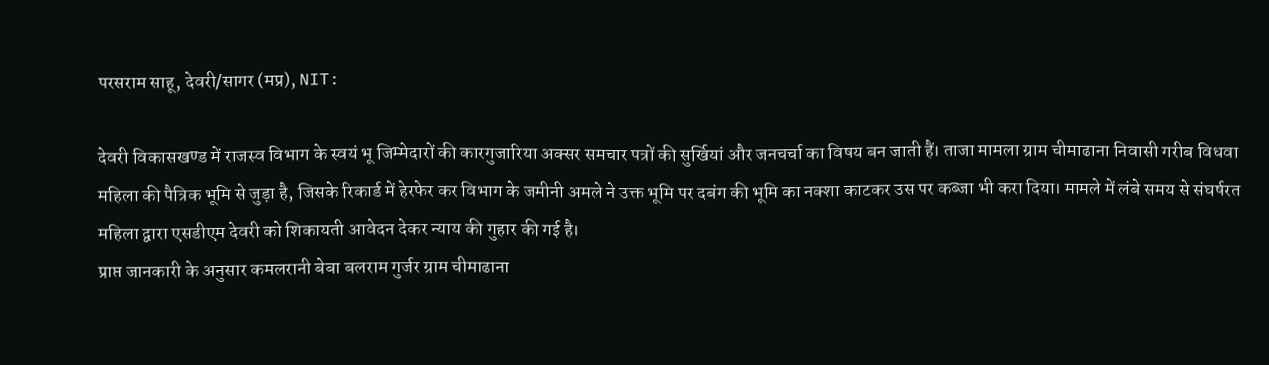परसराम साहू, देवरी/सागर (मप्र), NIT:

देवरी विकासखण्ड में राजस्व विभाग के स्वयं भू जिम्मेदारों की कारगुजारिया अक्सर समचार पत्रों की सुर्खियां और जनचर्चा का विषय बन जाती हैं। ताजा मामला ग्राम चीमाढाना निवासी गरीब विधवा महिला की पैत्रिक भूमि से जुड़ा है, जिसके रिकार्ड में हेरफेर कर विभाग के जमीनी अमले ने उक्त भूमि पर दबंग की भूमि का नक्शा काटकर उस पर कब्जा भी करा दिया। मामले में लंबे समय से संघर्षरत महिला द्वारा एसडीएम देवरी को शिकायती आवेदन देकर न्याय की गुहार की गई है।
प्राप्त जानकारी के अनुसार कमलरानी बेबा बलराम गुर्जर ग्राम चीमाढाना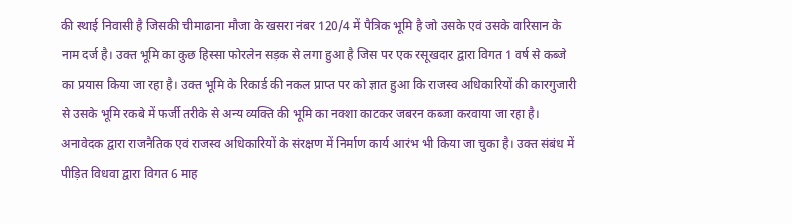की स्थाई निवासी है जिसकी चीमाढाना मौजा के खसरा नंबर 120/4 में पैत्रिक भूमि है जो उसके एवं उसके वारिसान के नाम दर्ज है। उक्त भूमि का कुछ हिस्सा फोरलेन सड़क से लगा हुआ है जिस पर एक रसूखदार द्वारा विगत 1 वर्ष से कब्जे का प्रयास किया जा रहा है। उक्त भूमि के रिकार्ड की नकल प्राप्त पर को ज्ञात हुआ कि राजस्व अधिकारियों की कारगुजारी से उसके भूमि रकबे में फर्जी तरीके से अन्य व्यक्ति की भूमि का नक्शा काटकर जबरन कब्जा करवाया जा रहा है। अनावेदक द्वारा राजनैतिक एवं राजस्व अधिकारियों के संरक्षण में निर्माण कार्य आरंभ भी किया जा चुका है। उक्त संबंध में पीड़ित विधवा द्वारा विगत 6 माह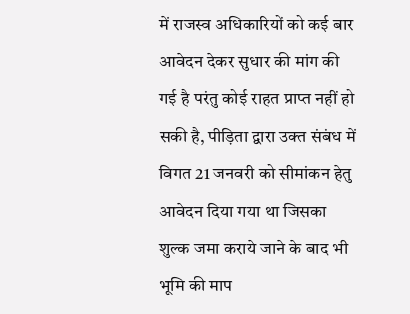में राजस्व अधिकारियों को कई बार आवेदन देकर सुधार की मांग की गई है परंतु कोई राहत प्राप्त नहीं हो सकी है, पीड़िता द्वारा उक्त संबंध में विगत 21 जनवरी को सीमांकन हेतु आवेदन दिया गया था जिसका शुल्क जमा कराये जाने के बाद भी भूमि की माप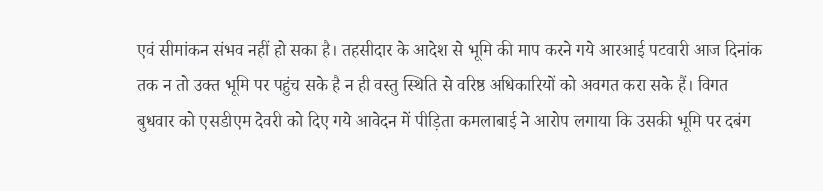एवं सीमांकन संभव नहीं हो सका है। तहसीदार के आदेश से भूमि की माप करने गये आरआई पटवारी आज दिनांक तक न तो उक्त भूमि पर पहुंच सके है न ही वस्तु स्थिति से वरिष्ठ अधिकारियों को अवगत करा सके हैं। विगत बुधवार को एसडीएम देवरी को दिए गये आवेदन में पीड़िता कमलाबाई ने आरोप लगाया कि उसकी भूमि पर दबंग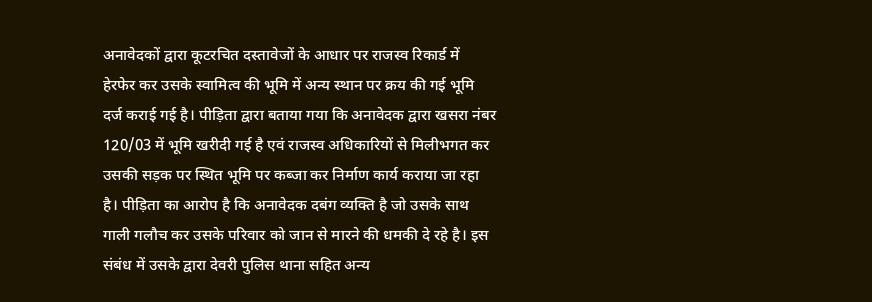अनावेदकों द्वारा कूटरचित दस्तावेजों के आधार पर राजस्व रिकार्ड में हेरफेर कर उसके स्वामित्व की भूमि में अन्य स्थान पर क्रय की गई भूमि दर्ज कराई गई है। पीड़िता द्वारा बताया गया कि अनावेदक द्वारा खसरा नंबर 120/03 में भूमि खरीदी गई है एवं राजस्व अधिकारियों से मिलीभगत कर उसकी सड़क पर स्थित भूमि पर कब्जा कर निर्माण कार्य कराया जा रहा है। पीड़िता का आरोप है कि अनावेदक दबंग व्यक्ति है जो उसके साथ गाली गलौच कर उसके परिवार को जान से मारने की धमकी दे रहे है। इस संबंध में उसके द्वारा देवरी पुलिस थाना सहित अन्य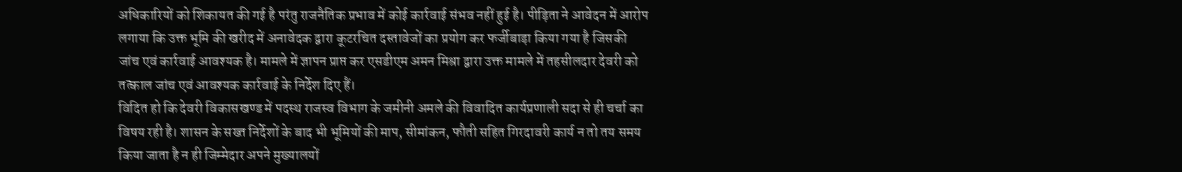अधिकारियों को शिकायत की गई है परंतु राजनैतिक प्रभाव में कोई कार्रवाई संभव नहीं हुई है। पीड़िता ने आवेदन में आरोप लगाया कि उक्त भूमि की खरीद में अनावेदक द्वारा कूटरचित दस्तावेजों का प्रयोग कर फर्जीबाड़ा किया गया है जिसकी जांच एवं कार्रवाई आवश्यक है। मामले में ज्ञापन प्राप्त कर एसडीएम अमन मिश्रा द्वारा उक्त मामले में तहसीलदार देवरी को तत्काल जांच एवं आवश्यक कार्रवाई के निर्देश दिए हैं।
विदित हो कि देवरी विकासखण्ड में पदस्थ राजस्व विभाग के जमीनी अमले की विवादित कार्यप्रणाली सदा से ही चर्चा का विषय रही है। शासन के सख्त निर्देशों के बाद भी भूमियों की माप, सीमांकन, फौती सहित गिरदावरी कार्य न तो तय समय किया जाता है न ही जिम्मेदार अपने मुख्यालयों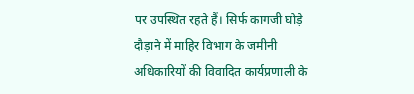पर उपस्थित रहते हैं। सिर्फ कागजी घोड़े दौड़ाने में माहिर विभाग के जमीनी अधिकारियों की विवादित कार्यप्रणाली के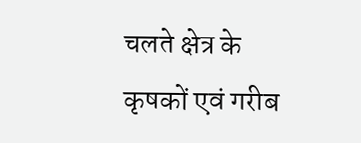चलते क्षेत्र के कृषकों एवं गरीब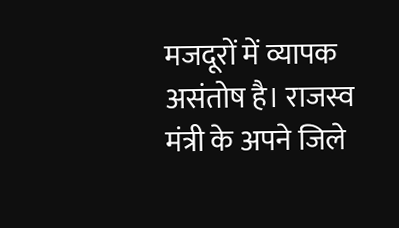मजदूरों में व्यापक असंतोष है। राजस्व मंत्री के अपने जिले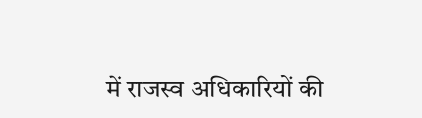में राजस्व अधिकारियों की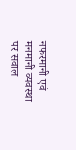नफरमानी एवं मनमानी व्यवस्था पर सवाल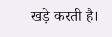खड़े करती है।